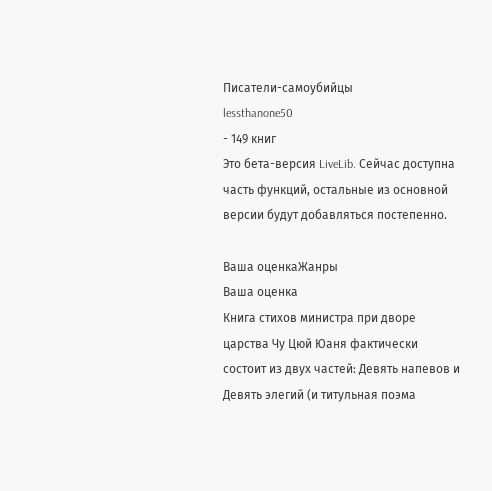Писатели-самоубийцы
lessthanone50
- 149 книг
Это бета-версия LiveLib. Сейчас доступна часть функций, остальные из основной версии будут добавляться постепенно.

Ваша оценкаЖанры
Ваша оценка
Книга стихов министра при дворе царства Чу Цюй Юаня фактически состоит из двух частей: Девять напевов и Девять элегий (и титульная поэма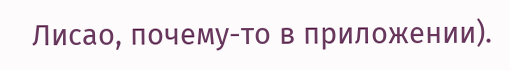Лисао, почему-то в приложении).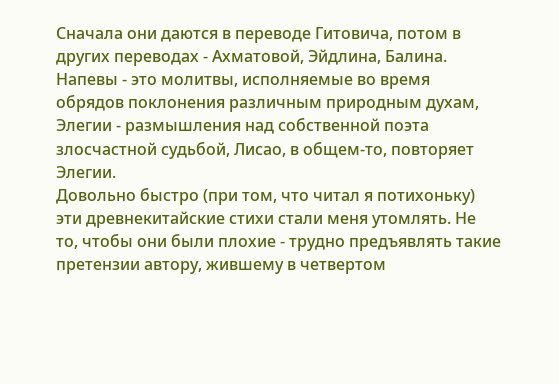Сначала они даются в переводе Гитовича, потом в других переводах - Ахматовой, Эйдлина, Балина. Напевы - это молитвы, исполняемые во время обрядов поклонения различным природным духам, Элегии - размышления над собственной поэта злосчастной судьбой, Лисао, в общем-то, повторяет Элегии.
Довольно быстро (при том, что читал я потихоньку) эти древнекитайские стихи стали меня утомлять. Не то, чтобы они были плохие - трудно предъявлять такие претензии автору, жившему в четвертом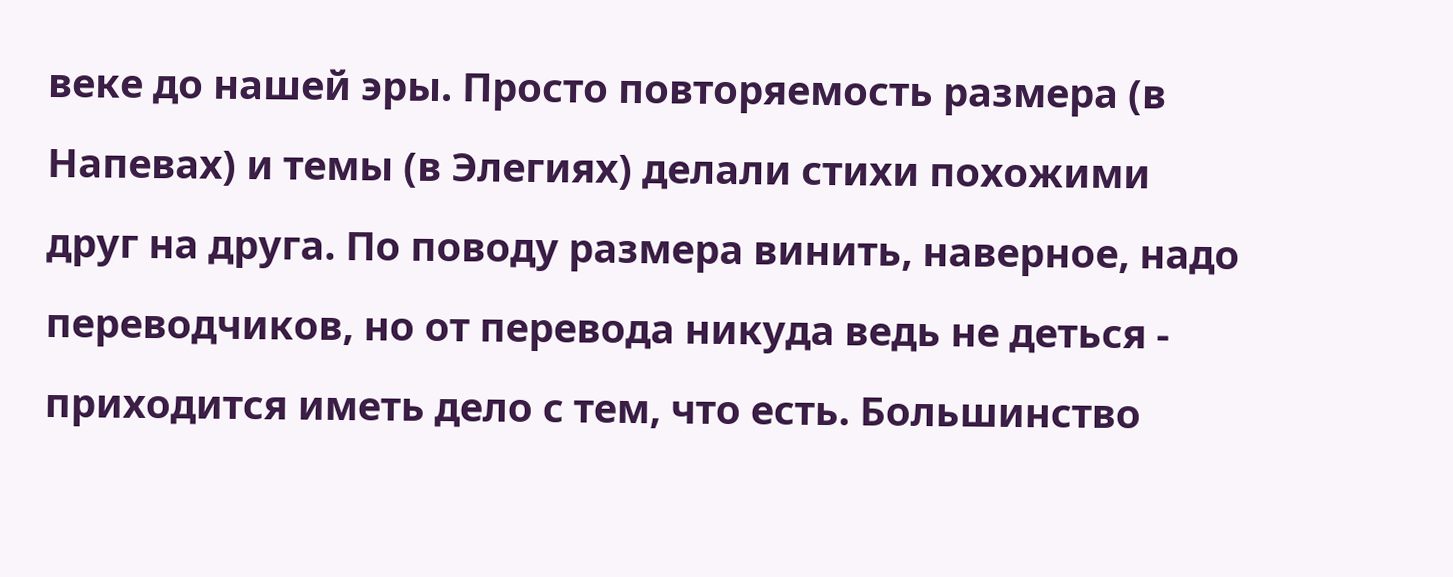веке до нашей эры. Просто повторяемость размера (в Напевах) и темы (в Элегиях) делали стихи похожими друг на друга. По поводу размера винить, наверное, надо переводчиков, но от перевода никуда ведь не деться - приходится иметь дело с тем, что есть. Большинство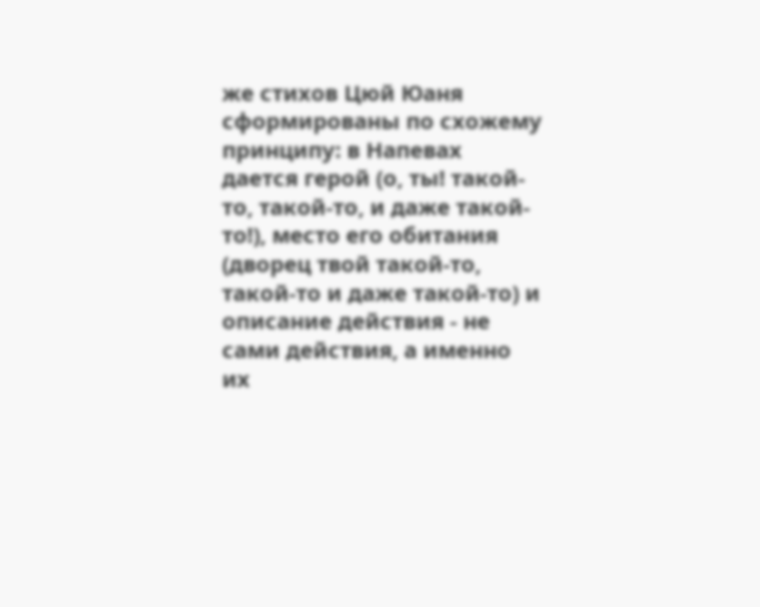же стихов Цюй Юаня сформированы по схожему принципу: в Напевах дается герой (о, ты! такой-то, такой-то, и даже такой-то!), место его обитания (дворец твой такой-то, такой-то и даже такой-то) и описание действия - не сами действия, а именно их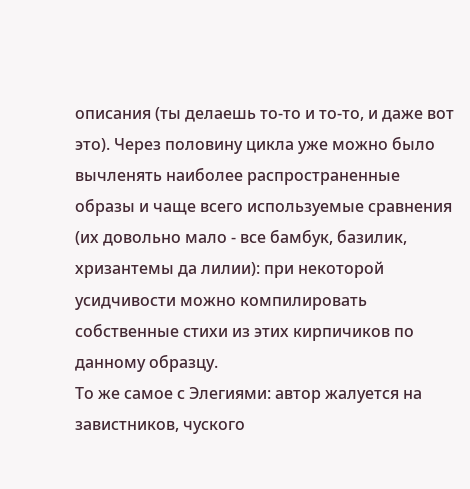описания (ты делаешь то-то и то-то, и даже вот это). Через половину цикла уже можно было вычленять наиболее распространенные образы и чаще всего используемые сравнения (их довольно мало - все бамбук, базилик, хризантемы да лилии): при некоторой усидчивости можно компилировать собственные стихи из этих кирпичиков по данному образцу.
То же самое с Элегиями: автор жалуется на завистников, чуского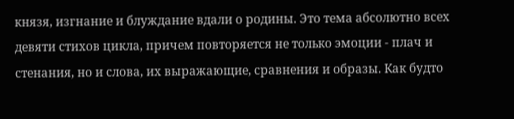князя, изгнание и блуждание вдали о родины. Это тема абсолютно всех девяти стихов цикла, причем повторяется не только эмоции - плач и стенания, но и слова, их выражающие, сравнения и образы. Как будто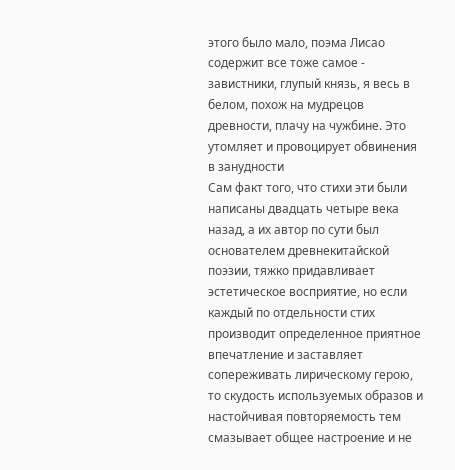этого было мало, поэма Лисао содержит все тоже самое - завистники, глупый князь, я весь в белом, похож на мудрецов древности, плачу на чужбине. Это утомляет и провоцирует обвинения в занудности
Сам факт того, что стихи эти были написаны двадцать четыре века назад, а их автор по сути был основателем древнекитайской поэзии, тяжко придавливает эстетическое восприятие, но если каждый по отдельности стих производит определенное приятное впечатление и заставляет сопереживать лирическому герою, то скудость используемых образов и настойчивая повторяемость тем смазывает общее настроение и не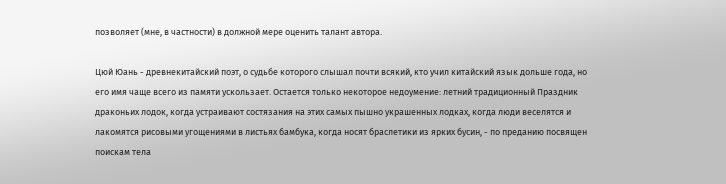позволяет (мне, в частности) в должной мере оценить талант автора.

Цюй Юань - древнекитайский поэт, о судьбе которого слышал почти всякий, кто учил китайский язык дольше года, но его имя чаще всего из памяти ускользает. Остается только некоторое недоумение: летний традиционный Праздник драконьих лодок, когда устраивают состязания на этих самых пышно украшенных лодках, когда люди веселятся и лакомятся рисовыми угощениями в листьях бамбука, когда носят браслетики из ярких бусин, - по преданию посвящен поискам тела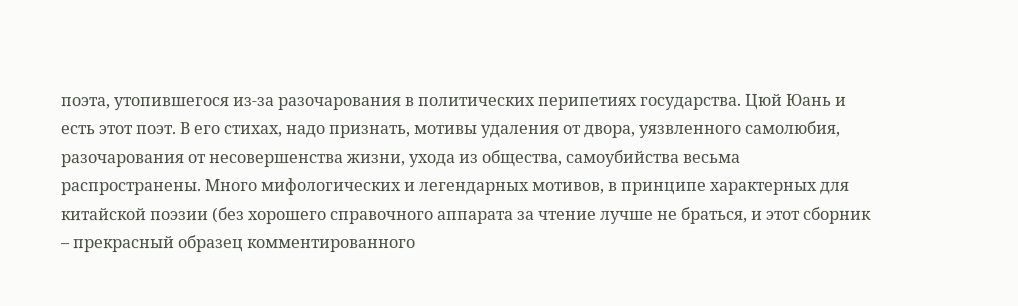поэта, утопившегося из-за разочарования в политических перипетиях государства. Цюй Юань и есть этот поэт. В его стихах, надо признать, мотивы удаления от двора, уязвленного самолюбия, разочарования от несовершенства жизни, ухода из общества, самоубийства весьма распространены. Много мифологических и легендарных мотивов, в принципе характерных для китайской поэзии (без хорошего справочного аппарата за чтение лучше не браться, и этот сборник – прекрасный образец комментированного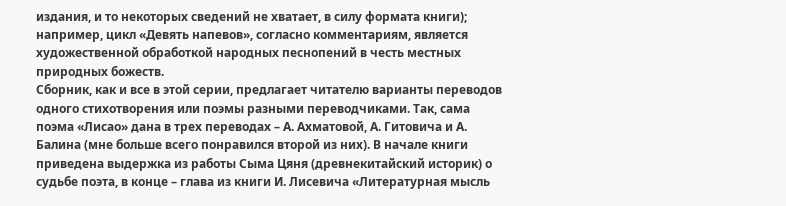издания, и то некоторых сведений не хватает, в силу формата книги); например, цикл «Девять напевов», согласно комментариям, является художественной обработкой народных песнопений в честь местных природных божеств.
Сборник, как и все в этой серии, предлагает читателю варианты переводов одного стихотворения или поэмы разными переводчиками. Так, сама поэма «Лисао» дана в трех переводах – А. Ахматовой, А. Гитовича и А. Балина (мне больше всего понравился второй из них). В начале книги приведена выдержка из работы Сыма Цяня (древнекитайский историк) о судьбе поэта, в конце – глава из книги И. Лисевича «Литературная мысль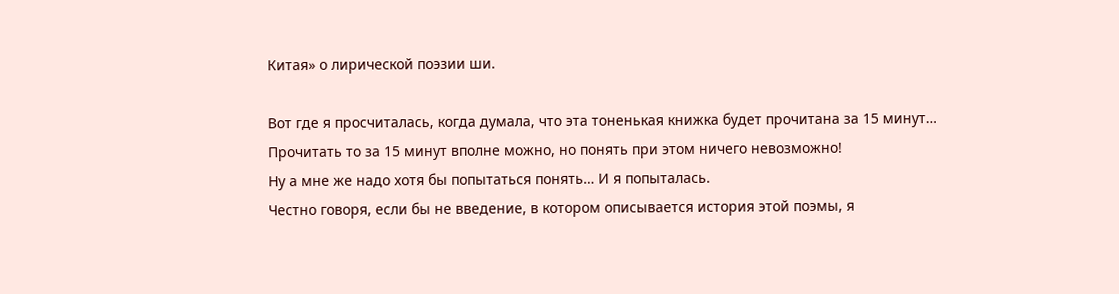Китая» о лирической поэзии ши.

Вот где я просчиталась, когда думала, что эта тоненькая книжка будет прочитана за 15 минут…
Прочитать то за 15 минут вполне можно, но понять при этом ничего невозможно!
Ну а мне же надо хотя бы попытаться понять… И я попыталась.
Честно говоря, если бы не введение, в котором описывается история этой поэмы, я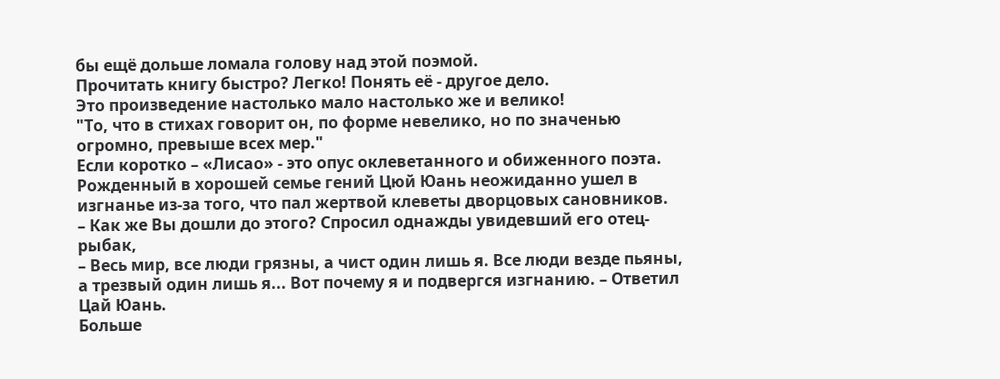бы ещё дольше ломала голову над этой поэмой.
Прочитать книгу быстро? Легко! Понять её - другое дело.
Это произведение настолько мало настолько же и велико!
"То, что в стихах говорит он, по форме невелико, но по значенью огромно, превыше всех мер."
Если коротко – «Лисао» - это опус оклеветанного и обиженного поэта.
Рожденный в хорошей семье гений Цюй Юань неожиданно ушел в изгнанье из-за того, что пал жертвой клеветы дворцовых сановников.
– Как же Вы дошли до этого? Спросил однажды увидевший его отец-рыбак,
– Весь мир, все люди грязны, а чист один лишь я. Все люди везде пьяны, а трезвый один лишь я... Вот почему я и подвергся изгнанию. – Ответил Цай Юань.
Больше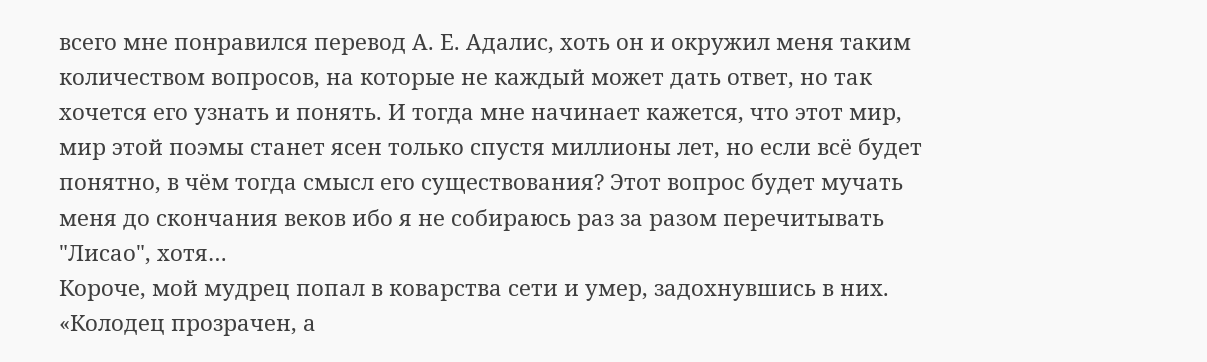всего мне понравился перевод А. Е. Адалис, хоть он и окружил меня таким количеством вопросов, на которые не каждый может дать ответ, но так хочется его узнать и понять. И тогда мне начинает кажется, что этот мир, мир этой поэмы станет ясен только спустя миллионы лет, но если всё будет понятно, в чём тогда смысл его существования? Этот вопрос будет мучать меня до скончания веков ибо я не собираюсь раз за разом перечитывать "Лисао", хотя…
Короче, мой мудрец попал в коварства сети и умер, задохнувшись в них.
«Колодец прозрачен, а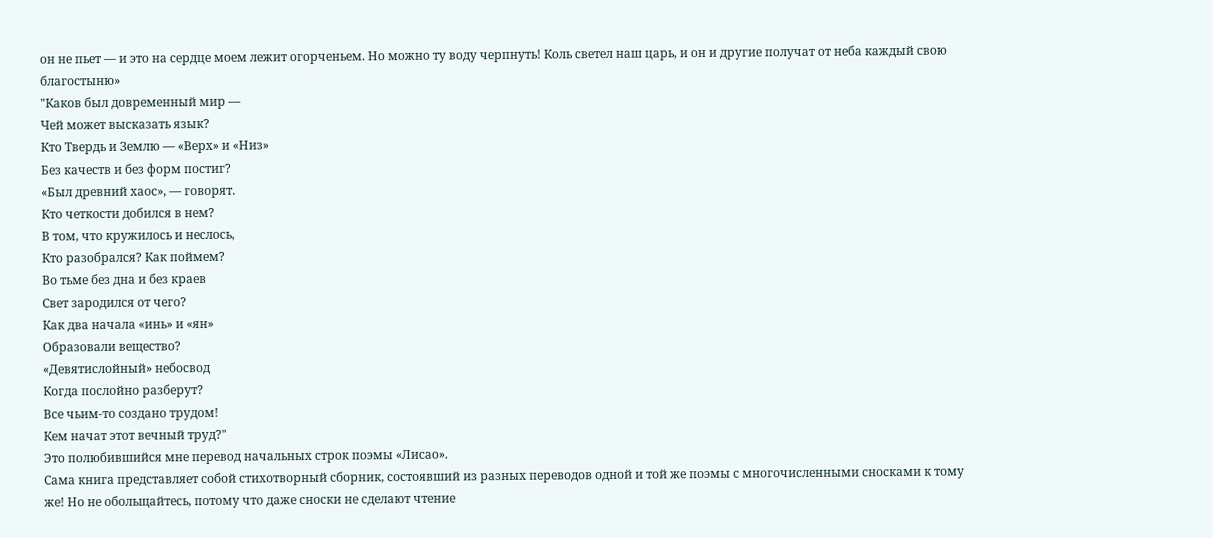он не пьет — и это на сердце моем лежит огорченьем. Но можно ту воду черпнуть! Коль светел наш царь, и он и другие получат от неба каждый свою благостыню»
"Каков был довременный мир —
Чей может высказать язык?
Кто Твердь и Землю — «Верх» и «Низ»
Без качеств и без форм постиг?
«Был древний хаос», — говорят.
Кто четкости добился в нем?
В том, что кружилось и неслось,
Кто разобрался? Как поймем?
Во тьме без дна и без краев
Свет зародился от чего?
Как два начала «инь» и «ян»
Образовали вещество?
«Девятислойный» небосвод
Когда послойно разберут?
Все чьим-то создано трудом!
Кем начат этот вечный труд?"
Это полюбившийся мне перевод начальных строк поэмы «Лисао».
Сама книга представляет собой стихотворный сборник, состоявший из разных переводов одной и той же поэмы с многочисленными сносками к тому же! Но не обольщайтесь, потому что даже сноски не сделают чтение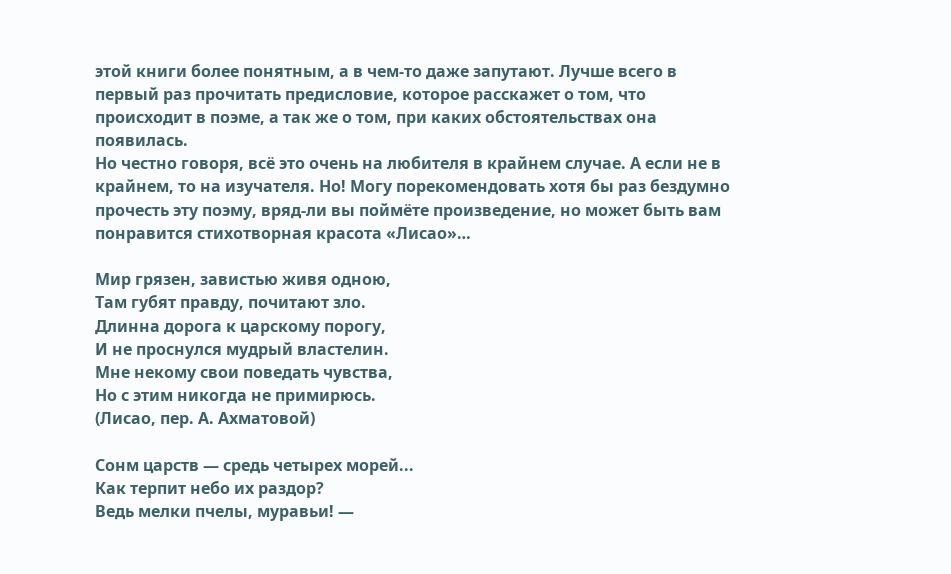этой книги более понятным, а в чем-то даже запутают. Лучше всего в первый раз прочитать предисловие, которое расскажет о том, что происходит в поэме, а так же о том, при каких обстоятельствах она появилась.
Но честно говоря, всё это очень на любителя в крайнем случае. А если не в крайнем, то на изучателя. Но! Могу порекомендовать хотя бы раз бездумно прочесть эту поэму, вряд-ли вы поймёте произведение, но может быть вам понравится стихотворная красота «Лисао»…

Мир грязен, завистью живя одною,
Там губят правду, почитают зло.
Длинна дорога к царскому порогу,
И не проснулся мудрый властелин.
Мне некому свои поведать чувства,
Но с этим никогда не примирюсь.
(Лисао, пер. А. Ахматовой)

Сонм царств — средь четырех морей...
Как терпит небо их раздор?
Ведь мелки пчелы, муравьи! —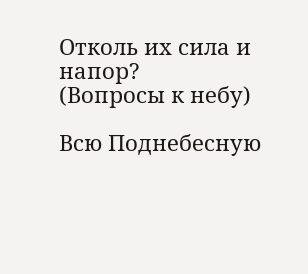Отколь их сила и напор?
(Вопросы к небу)

Всю Поднебесную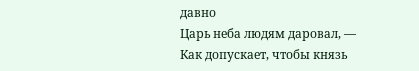давно
Царь неба людям даровал, —
Как допускает, чтобы князь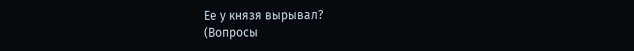Ее у князя вырывал?
(Вопросы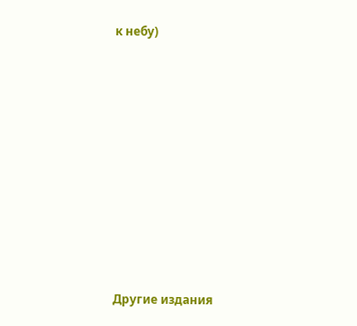к небу)










Другие издания